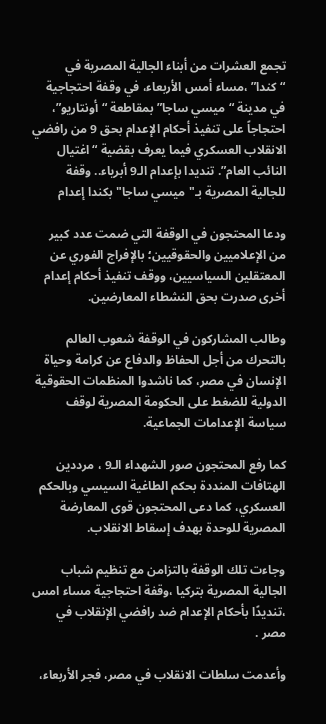تجمع العشرات من أبناء الجالية المصرية في “كندا” ،مساء أمس الأربعاء، في وقفة احتجاجية في مدينة “ميسي ساجا” بمقاطعة “أونتاريو”، احتجاجاً على تنفيذ أحكام الإعدام بحق 9 من رافضي الانقلاب العسكري فيما يعرف بقضية “اغتيال النائب العام”. تنديدا بإعدام الـ9 أبرياء.. وقفة للجالية المصرية بـ"ميسي ساجا" بكندا إعدام

ودعا المحتجون في الوقفة التي ضمت عدد كبير من الإعلاميين والحقوقيين؛ بالإفراج الفوري عن المعتقلين السياسيين، ووقف تنفيذ أحكام إعدام أخرى صدرت بحق النشطاء المعارضين.

وطالب المشاركون في الوقفة شعوب العالم بالتحرك من أجل الحفاظ والدفاع عن كرامة وحياة الإنسان في مصر، كما ناشدوا المنظمات الحقوقية الدولية للضغط على الحكومة المصرية لوقف سياسة الإعدامات الجماعية.

كما رفع المحتجون صور الشهداء الـ9 ، مرددين الهتافات المنددة بحكم الطاغية السيسي وبالحكم العسكري، كما دعى المحتجون قوى المعارضة المصرية للوحدة بهدف إسقاط الانقلاب.

وجاءت تلك الوقفة بالتزامن مع تنظيم شباب الجالية المصرية بتركيا ،وقفة احتجاجية مساء امس ،تنديدًا بأحكام الإعدام ضد رافضي الإنقلاب في مصر .

وأعدمت سلطات الانقلاب في مصر، فجر الأربعاء،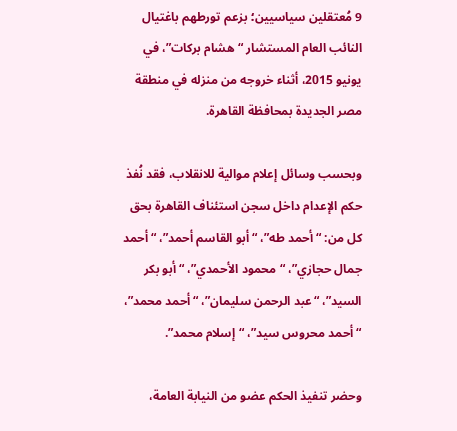9 مُعتقلين سياسيين؛ بزعم تورطهم باغتيال النائب العام المستشار “هشام بركات”، في يونيو 2015، أثناء خروجه من منزله في منطقة مصر الجديدة بمحافظة القاهرة.

وبحسب وسائل إعلام موالية للانقلاب، فقد نُفذ حكم الإعدام داخل سجن استئناف القاهرة بحق كل من: “أحمد طه”، “أبو القاسم أحمد”، “أحمد جمال حجازي”، “محمود الأحمدي”، “أبو بكر السيد”، “عبد الرحمن سليمان”، “أحمد محمد”، “أحمد محروس سيد”، “إسلام محمد”.

وحضر تنفيذ الحكم عضو من النيابة العامة،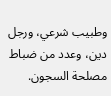وطبيب شرعي، ورجل دين، وعدد من ضباط مصلحة السجون.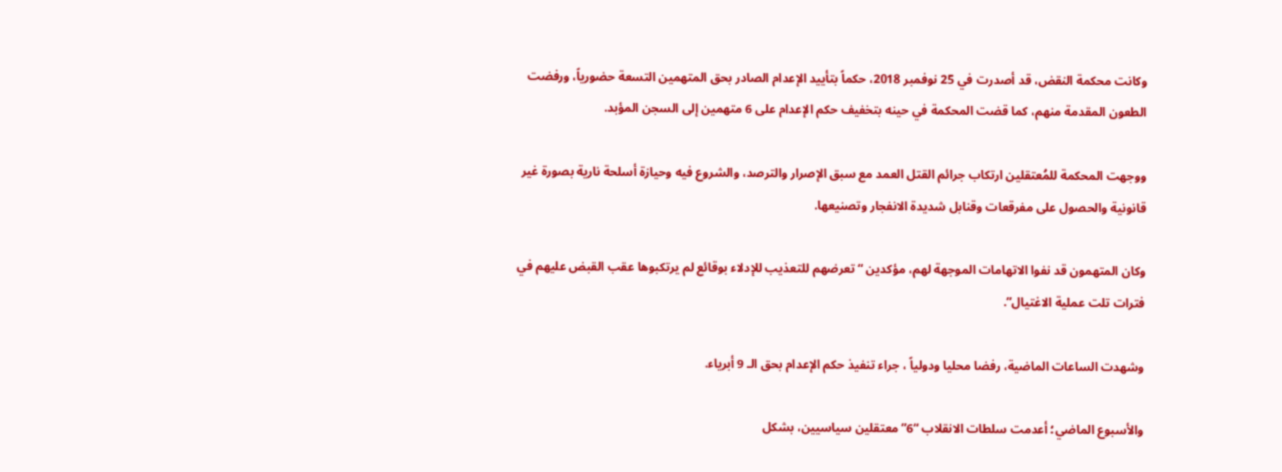وكانت محكمة النقض، قد أصدرت في 25 نوفمبر 2018، حكماً بتأييد الإعدام الصادر بحق المتهمين التسعة حضورياً، ورفضت الطعون المقدمة منهم، كما قضت المحكمة في حينه بتخفيف حكم الإعدام على 6 متهمين إلى السجن المؤبد.

ووجهت المحكمة للمُعتقلين ارتكاب جرائم القتل العمد مع سبق الإصرار والترصد، والشروع فيه وحيازة أسلحة نارية بصورة غير قانونية والحصول على مفرقعات وقنابل شديدة الانفجار وتصنيعها.

وكان المتهمون قد نفوا الاتهامات الموجهة لهم، مؤكدين “تعرضهم للتعذيب للإدلاء بوقائع لم يرتكبوها عقب القبض عليهم في فترات تلت عملية الاغتيال”.

وشهدت الساعات الماضية، رفضا محليا ودولياً ، جراء تنفيذ حكم الإعدام بحق الـ 9 أبرياء.

والأسبوع الماضي؛ أعدمت سلطات الانقلاب “6” معتقلين سياسيين، بشكل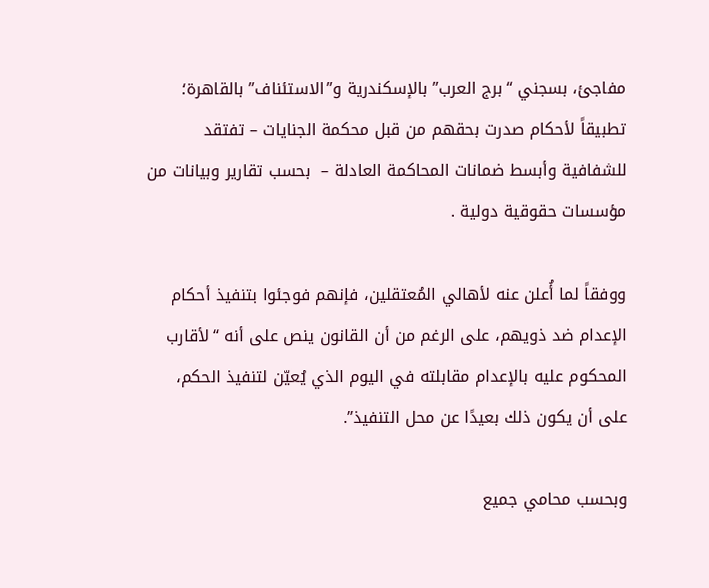مفاجئ، بسجني “برج العرب” بالإسكندرية و”الاستئناف” بالقاهرة؛ تطبيقاً لأحكام صدرت بحقهم من قبل محكمة الجنايات – تفتقد للشفافية وأبسط ضمانات المحاكمة العادلة –  بحسب تقارير وبيانات من مؤسسات حقوقية دولية .

ووفقاً لما أُعلن عنه لأهالي المُعتقلين، فإنهم فوجئوا بتنفيذ أحكام الإعدام ضد ذويهم، على الرغم من أن القانون ينص على أنه “لأقارب المحكوم عليه بالإعدام مقابلته في اليوم الذي يُعيّن لتنفيذ الحكم، على أن يكون ذلك بعيدًا عن محل التنفيذ”.

وبحسب محامي جميع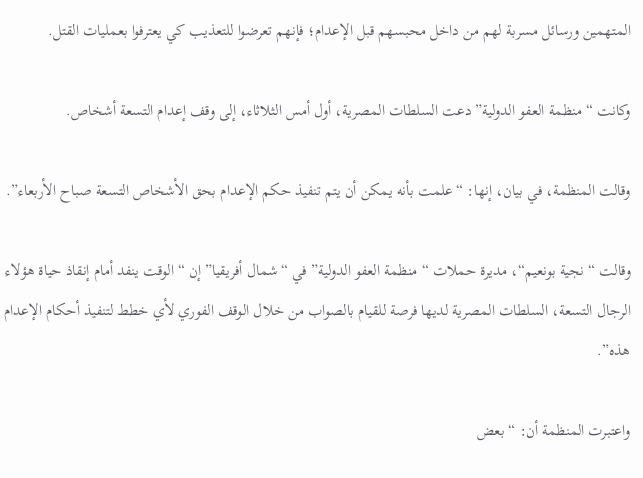المتهمين ورسائل مسربة لهم من داخل محبسهم قبل الإعدام؛ فإنهم تعرضوا للتعذيب كي يعترفوا بعمليات القتل.

وكانت “منظمة العفو الدولية” دعت السلطات المصرية، أول أمس الثلاثاء، إلى وقف إعدام التسعة أشخاص.

وقالت المنظمة، في بيان، إنها: “علمت بأنه يمكن أن يتم تنفيذ حكم الإعدام بحق الأشخاص التسعة صباح الأربعاء”.

وقالت “نجية بونعيم“، مديرة حملات “منظمة العفو الدولية” في “شمال أفريقيا” إن “الوقت ينفد أمام إنقاذ حياة هؤلاء الرجال التسعة، السلطات المصرية لديها فرصة للقيام بالصواب من خلال الوقف الفوري لأي خطط لتنفيذ أحكام الإعدام هذه”.

واعتبرت المنظمة أن: “بعض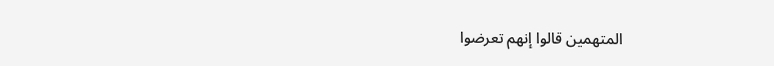المتهمين قالوا إنهم تعرضوا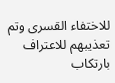للاختفاء القسرى وتم تعذيبهم للاعتراف بارتكاب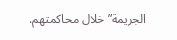الجريمة” خلال محاكمتهم.